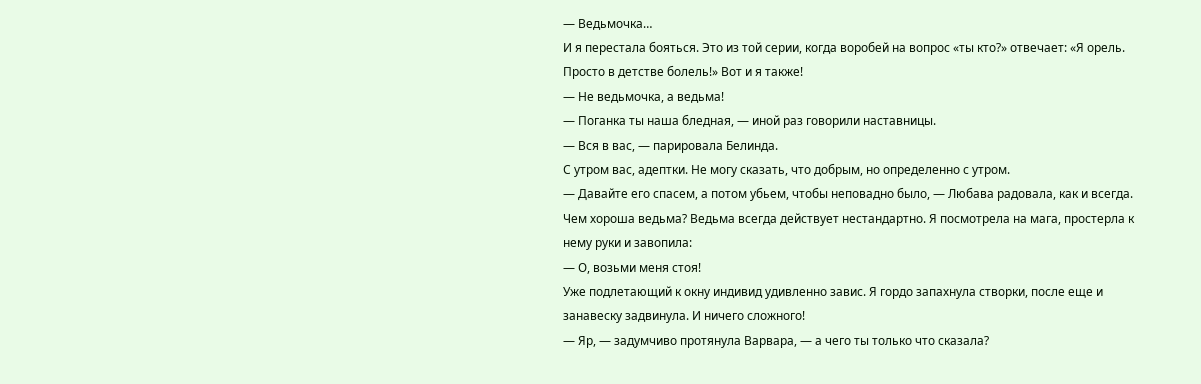— Ведьмочка…
И я перестала бояться. Это из той серии, когда воробей на вопрос «ты кто?» отвечает: «Я орель. Просто в детстве болель!» Вот и я также!
— Не ведьмочка, а ведьма!
— Поганка ты наша бледная, — иной раз говорили наставницы.
— Вся в вас, — парировала Белинда.
С утром вас, адептки. Не могу сказать, что добрым, но определенно с утром.
— Давайте его спасем, а потом убьем, чтобы неповадно было, — Любава радовала, как и всегда.
Чем хороша ведьма? Ведьма всегда действует нестандартно. Я посмотрела на мага, простерла к нему руки и завопила:
— О, возьми меня стоя!
Уже подлетающий к окну индивид удивленно завис. Я гордо запахнула створки, после еще и занавеску задвинула. И ничего сложного!
— Яр, — задумчиво протянула Варвара, — а чего ты только что сказала?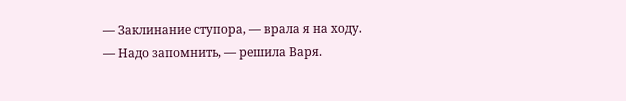— Заклинание ступора, — врала я на ходу.
— Надо запомнить, — решила Варя.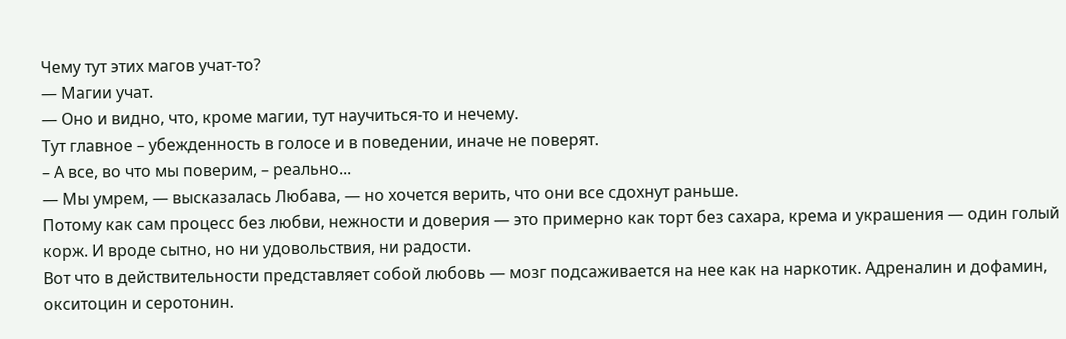Чему тут этих магов учат-то?
— Магии учат.
— Оно и видно, что, кроме магии, тут научиться-то и нечему.
Тут главное – убежденность в голосе и в поведении, иначе не поверят.
– А все, во что мы поверим, – реально...
— Мы умрем, — высказалась Любава, — но хочется верить, что они все сдохнут раньше.
Потому как сам процесс без любви, нежности и доверия — это примерно как торт без сахара, крема и украшения — один голый корж. И вроде сытно, но ни удовольствия, ни радости.
Вот что в действительности представляет собой любовь — мозг подсаживается на нее как на наркотик. Адреналин и дофамин, окситоцин и серотонин.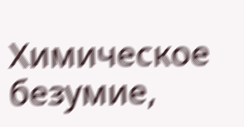Химическое безумие,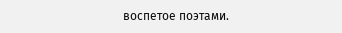воспетое поэтами.